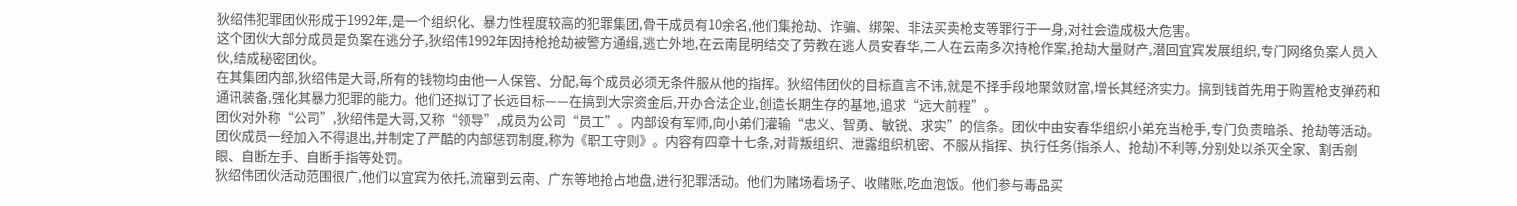狄绍伟犯罪团伙形成于1992年,是一个组织化、暴力性程度较高的犯罪集团,骨干成员有10余名,他们集抢劫、诈骗、绑架、非法买卖枪支等罪行于一身,对社会造成极大危害。
这个团伙大部分成员是负案在逃分子,狄绍伟1992年因持枪抢劫被警方通缉,逃亡外地,在云南昆明结交了劳教在逃人员安春华,二人在云南多次持枪作案,抢劫大量财产,潜回宜宾发展组织,专门网络负案人员入伙,结成秘密团伙。
在其集团内部,狄绍伟是大哥,所有的钱物均由他一人保管、分配,每个成员必须无条件服从他的指挥。狄绍伟团伙的目标直言不讳,就是不择手段地聚敛财富,增长其经济实力。搞到钱首先用于购置枪支弹药和通讯装备,强化其暴力犯罪的能力。他们还拟订了长远目标——在搞到大宗资金后,开办合法企业,创造长期生存的基地,追求“远大前程”。
团伙对外称“公司”,狄绍伟是大哥,又称“领导”,成员为公司“员工”。内部设有军师,向小弟们灌输“忠义、智勇、敏锐、求实”的信条。团伙中由安春华组织小弟充当枪手,专门负责暗杀、抢劫等活动。团伙成员一经加入不得退出,并制定了严酷的内部惩罚制度,称为《职工守则》。内容有四章十七条,对背叛组织、泄露组织机密、不服从指挥、执行任务(指杀人、抢劫)不利等,分别处以杀灭全家、割舌剜眼、自断左手、自断手指等处罚。
狄绍伟团伙活动范围很广,他们以宜宾为依托,流窜到云南、广东等地抢占地盘,进行犯罪活动。他们为赌场看场子、收赌账,吃血泡饭。他们参与毒品买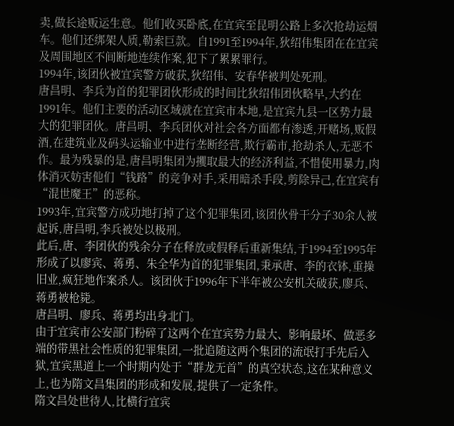卖,做长途贩运生意。他们收买卧底,在宜宾至昆明公路上多次抢劫运烟车。他们还绑架人质,勒索巨款。自1991至1994年,狄绍伟集团在在宜宾及周围地区不间断地连续作案,犯下了累累罪行。
1994年,该团伙被宜宾警方破获,狄绍伟、安春华被判处死刑。
唐昌明、李兵为首的犯罪团伙形成的时间比狄绍伟团伙略早,大约在1991年。他们主要的活动区域就在宜宾市本地,是宜宾九县一区势力最大的犯罪团伙。唐昌明、李兵团伙对社会各方面都有渗透,开赌场,贩假酒,在建筑业及码头运输业中进行垄断经营,欺行霸市,抢劫杀人,无恶不作。最为残暴的是,唐昌明集团为攫取最大的经济利益,不惜使用暴力,肉体消灭妨害他们“钱路”的竞争对手,采用暗杀手段,剪除异己,在宜宾有“混世魔王”的恶称。
1993年,宜宾警方成功地打掉了这个犯罪集团,该团伙骨干分子30余人被起诉,唐昌明,李兵被处以极刑。
此后,唐、李团伙的残余分子在释放或假释后重新集结,于1994至1995年形成了以廖宾、蒋勇、朱全华为首的犯罪集团,秉承唐、李的衣钵,重操旧业,疯狂地作案杀人。该团伙于1996年下半年被公安机关破获,廖兵、蒋勇被枪毙。
唐昌明、廖兵、蒋勇均出身北门。
由于宜宾市公安部门粉碎了这两个在宜宾势力最大、影响最坏、做恶多端的带黑社会性质的犯罪集团,一批追随这两个集团的流氓打手先后入狱,宜宾黑道上一个时期内处于“群龙无首”的真空状态,这在某种意义上,也为隋文昌集团的形成和发展,提供了一定条件。
隋文昌处世待人,比横行宜宾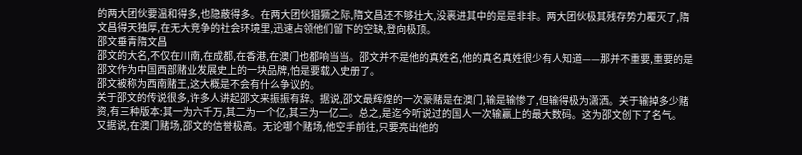的两大团伙要温和得多,也隐蔽得多。在两大团伙猖獗之际,隋文昌还不够壮大,没裹进其中的是是非非。两大团伙极其残存势力覆灭了,隋文昌得天独厚,在无大竞争的社会环境里,迅速占领他们留下的空缺,登向极顶。
邵文垂青隋文昌
邵文的大名,不仅在川南,在成都,在香港,在澳门也都响当当。邵文并不是他的真姓名,他的真名真姓很少有人知道——那并不重要,重要的是邵文作为中国西部赌业发展史上的一块品牌,怕是要载入史册了。
邵文被称为西南赌王,这大概是不会有什么争议的。
关于邵文的传说很多,许多人讲起邵文来振振有辞。据说,邵文最辉煌的一次豪赌是在澳门,输是输惨了,但输得极为潇洒。关于输掉多少赌资,有三种版本:其一为六千万,其二为一个亿,其三为一亿二。总之,是迄今听说过的国人一次输赢上的最大数码。这为邵文创下了名气。
又据说,在澳门赌场,邵文的信誉极高。无论哪个赌场,他空手前往,只要亮出他的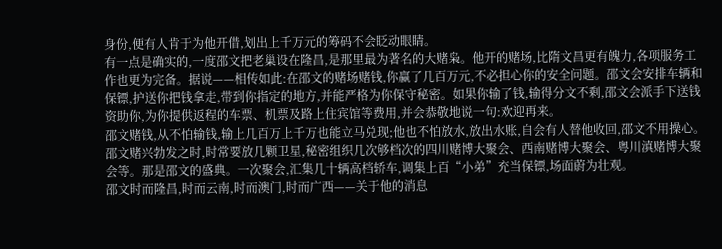身份,便有人肯于为他开借,划出上千万元的筹码不会眨动眼睛。
有一点是确实的,一度邵文把老巢设在隆昌,是那里最为著名的大赌枭。他开的赌场,比隋文昌更有魄力,各项服务工作也更为完备。据说——相传如此:在邵文的赌场赌钱,你赢了几百万元,不必担心你的安全问题。邵文会安排车辆和保镖,护送你把钱拿走,带到你指定的地方,并能严格为你保守秘密。如果你输了钱,输得分文不剩,邵文会派手下送钱资助你,为你提供返程的车票、机票及路上住宾馆等费用,并会恭敬地说一句:欢迎再来。
邵文赌钱,从不怕输钱,输上几百万上千万也能立马兑现;他也不怕放水,放出水账,自会有人替他收回,邵文不用操心。
邵文赌兴勃发之时,时常要放几颗卫星,秘密组织几次够档次的四川赌博大聚会、西南赌博大聚会、粤川滇赌博大聚会等。那是邵文的盛典。一次聚会,汇集几十辆高档轿车,调集上百“小弟”充当保镖,场面蔚为壮观。
邵文时而隆昌,时而云南,时而澳门,时而广西——关于他的消息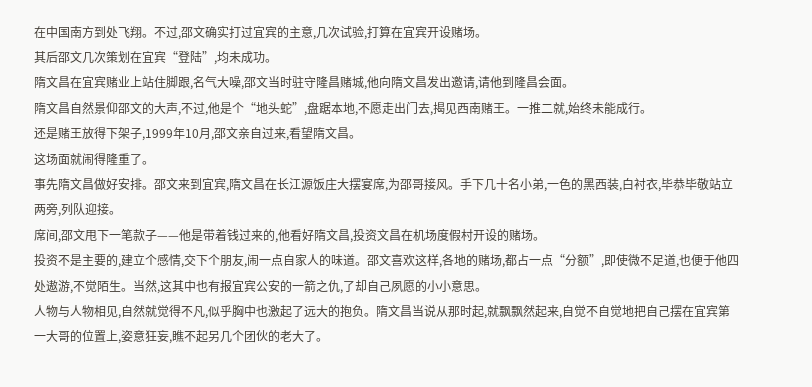在中国南方到处飞翔。不过,邵文确实打过宜宾的主意,几次试验,打算在宜宾开设赌场。
其后邵文几次策划在宜宾“登陆”,均未成功。
隋文昌在宜宾赌业上站住脚跟,名气大噪,邵文当时驻守隆昌赌城,他向隋文昌发出邀请,请他到隆昌会面。
隋文昌自然景仰邵文的大声,不过,他是个“地头蛇”,盘踞本地,不愿走出门去,揭见西南赌王。一推二就,始终未能成行。
还是赌王放得下架子,1999年10月,邵文亲自过来,看望隋文昌。
这场面就闹得隆重了。
事先隋文昌做好安排。邵文来到宜宾,隋文昌在长江源饭庄大摆宴席,为邵哥接风。手下几十名小弟,一色的黑西装,白衬衣,毕恭毕敬站立两旁,列队迎接。
席间,邵文甩下一笔款子——他是带着钱过来的,他看好隋文昌,投资文昌在机场度假村开设的赌场。
投资不是主要的,建立个感情,交下个朋友,闹一点自家人的味道。邵文喜欢这样,各地的赌场,都占一点“分额”,即使微不足道,也便于他四处遨游,不觉陌生。当然,这其中也有报宜宾公安的一箭之仇,了却自己夙愿的小小意思。
人物与人物相见,自然就觉得不凡,似乎胸中也激起了远大的抱负。隋文昌当说从那时起,就飘飘然起来,自觉不自觉地把自己摆在宜宾第一大哥的位置上,姿意狂妄,瞧不起另几个团伙的老大了。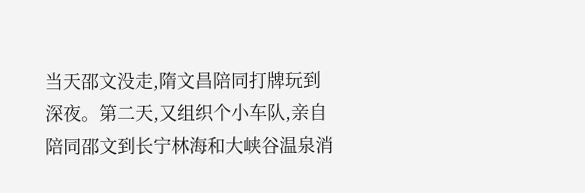当天邵文没走,隋文昌陪同打牌玩到深夜。第二天,又组织个小车队,亲自陪同邵文到长宁林海和大峡谷温泉消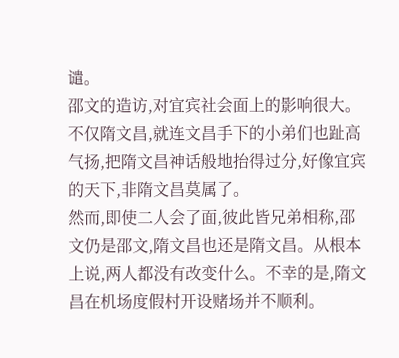谴。
邵文的造访,对宜宾社会面上的影响很大。不仅隋文昌,就连文昌手下的小弟们也趾高气扬,把隋文昌神话般地抬得过分,好像宜宾的天下,非隋文昌莫属了。
然而,即使二人会了面,彼此皆兄弟相称,邵文仍是邵文,隋文昌也还是隋文昌。从根本上说,两人都没有改变什么。不幸的是,隋文昌在机场度假村开设赌场并不顺利。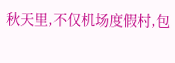秋天里,不仅机场度假村,包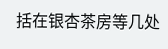括在银杏茶房等几处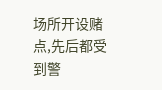场所开设赌点,先后都受到警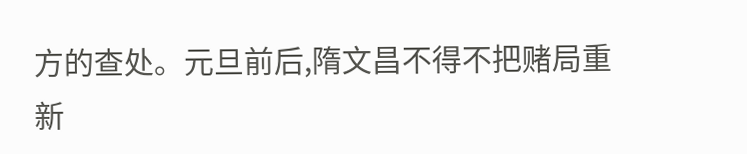方的查处。元旦前后,隋文昌不得不把赌局重新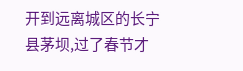开到远离城区的长宁县茅坝,过了春节才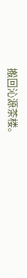搬回沁源茶楼。